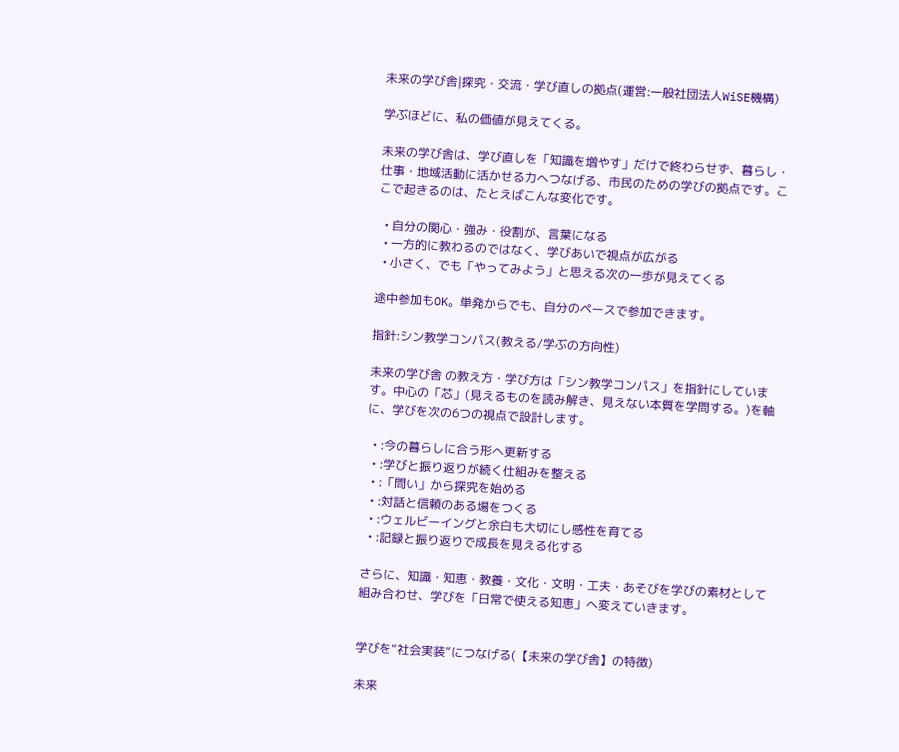未来の学び舎|探究・交流・学び直しの拠点(運営:一般社団法人WiSE機構)

学ぶほどに、私の価値が見えてくる。

未来の学び舎は、学び直しを「知識を増やす」だけで終わらせず、暮らし・仕事・地域活動に活かせる力へつなげる、市民のための学びの拠点です。ここで起きるのは、たとえばこんな変化です。

  • 自分の関心・強み・役割が、言葉になる
  • 一方的に教わるのではなく、学びあいで視点が広がる
  • 小さく、でも「やってみよう」と思える次の一歩が見えてくる

途中参加もOK。単発からでも、自分のペースで参加できます。

指針:シン教学コンパス(教える/学ぶの方向性)

未来の学び舎 の教え方・学び方は「シン教学コンパス」を指針にしています。中心の「芯」(見えるものを読み解き、見えない本質を学問する。)を軸に、学びを次の6つの視点で設計します。

  • :今の暮らしに合う形へ更新する
  • :学びと振り返りが続く仕組みを整える
  • :「問い」から探究を始める
  • :対話と信頼のある場をつくる
  • :ウェルビーイングと余白も大切にし感性を育てる
  • :記録と振り返りで成長を見える化する

さらに、知識・知恵・教養・文化・文明・工夫・あそびを学びの素材として組み合わせ、学びを「日常で使える知恵」へ変えていきます。


学びを“社会実装”につなげる(【未来の学び舎】の特徴)

未来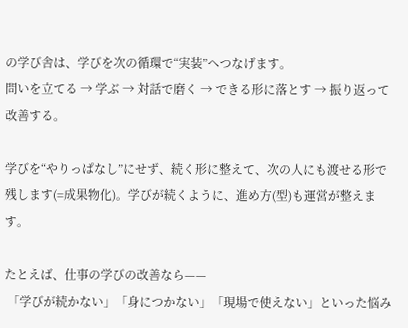の学び舎は、学びを次の循環で“実装”へつなげます。
問いを立てる → 学ぶ → 対話で磨く → できる形に落とす → 振り返って改善する。

学びを“やりっぱなし”にせず、続く形に整えて、次の人にも渡せる形で残します(=成果物化)。学びが続くように、進め方(型)も運営が整えます。

たとえば、仕事の学びの改善なら——
 「学びが続かない」「身につかない」「現場で使えない」といった悩み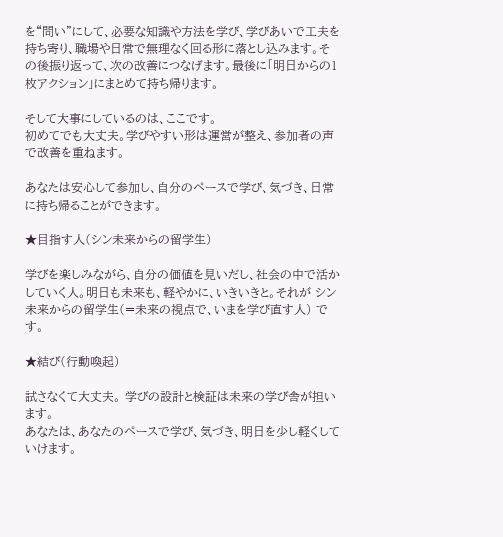を“問い”にして、必要な知識や方法を学び、学びあいで工夫を持ち寄り、職場や日常で無理なく回る形に落とし込みます。その後振り返って、次の改善につなげます。最後に「明日からの1枚アクション」にまとめて持ち帰ります。

そして大事にしているのは、ここです。
初めてでも大丈夫。学びやすい形は運営が整え、参加者の声で改善を重ねます。

あなたは安心して参加し、自分のペースで学び、気づき、日常に持ち帰ることができます。

★目指す人(シン未来からの留学生)

学びを楽しみながら、自分の価値を見いだし、社会の中で活かしていく人。明日も未来も、軽やかに、いきいきと。それが シン未来からの留学生(=未来の視点で、いまを学び直す人) です。

★結び(行動喚起)

試さなくて大丈夫。 学びの設計と検証は未来の学び舎が担います。
あなたは、あなたのペースで学び、気づき、明日を少し軽くしていけます。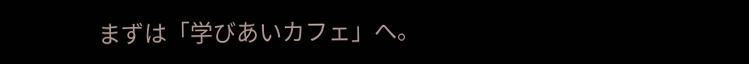まずは「学びあいカフェ」へ。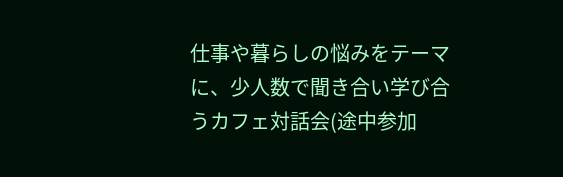仕事や暮らしの悩みをテーマに、少人数で聞き合い学び合うカフェ対話会(途中参加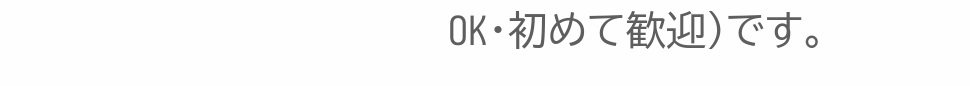OK・初めて歓迎)です。